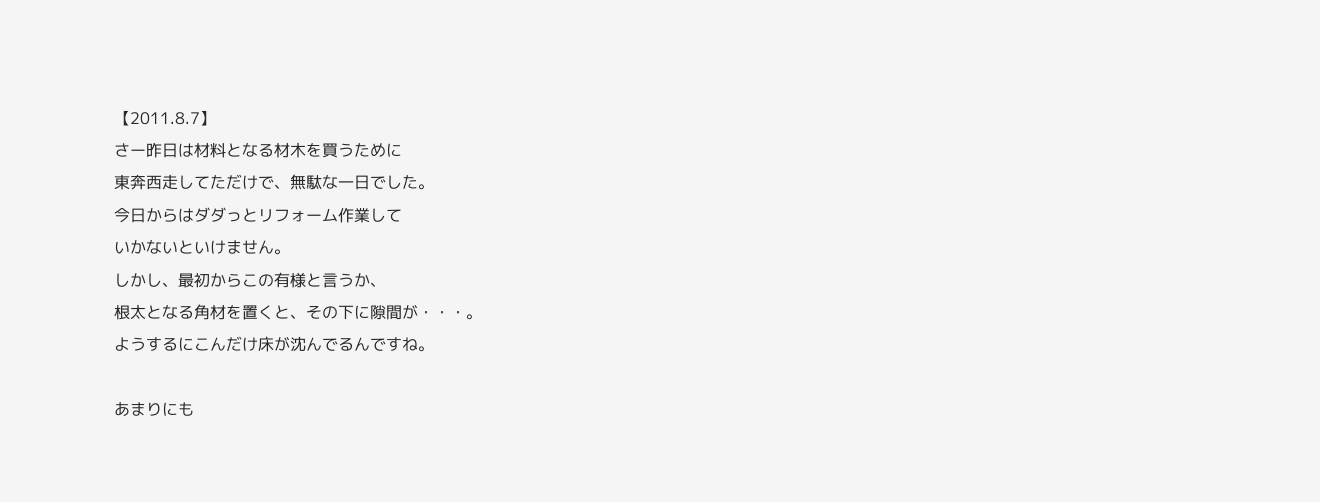【2011.8.7】
さー昨日は材料となる材木を買うために
東奔西走してただけで、無駄な一日でした。
今日からはダダっとリフォーム作業して
いかないといけません。
しかし、最初からこの有様と言うか、
根太となる角材を置くと、その下に隙間が・・・。
ようするにこんだけ床が沈んでるんですね。

あまりにも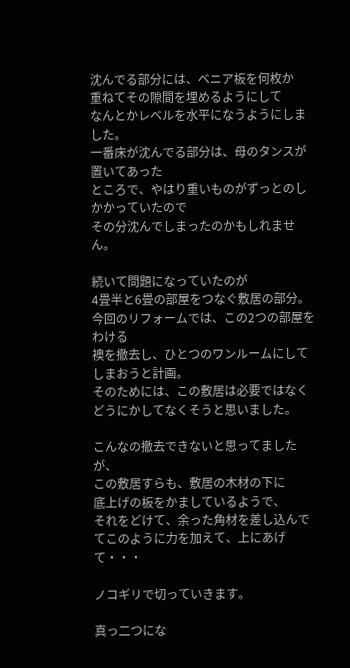沈んでる部分には、ベニア板を何枚か
重ねてその隙間を埋めるようにして
なんとかレベルを水平になうようにしました。
一番床が沈んでる部分は、母のタンスが置いてあった
ところで、やはり重いものがずっとのしかかっていたので
その分沈んでしまったのかもしれません。

続いて問題になっていたのが
4畳半と6畳の部屋をつなぐ敷居の部分。
今回のリフォームでは、この2つの部屋をわける
襖を撤去し、ひとつのワンルームにしてしまおうと計画。
そのためには、この敷居は必要ではなく
どうにかしてなくそうと思いました。

こんなの撤去できないと思ってましたが、
この敷居すらも、敷居の木材の下に
底上げの板をかましているようで、
それをどけて、余った角材を差し込んで
てこのように力を加えて、上にあげて・・・

ノコギリで切っていきます。

真っ二つにな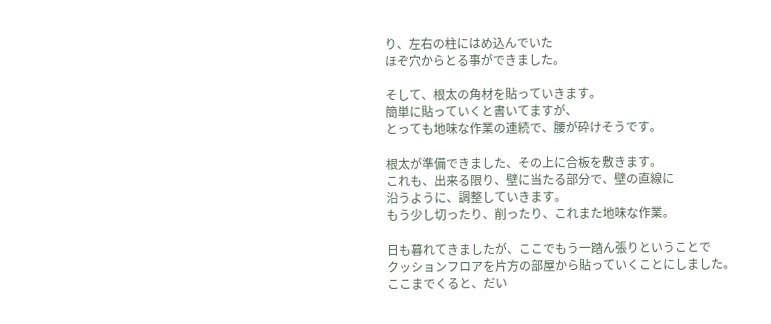り、左右の柱にはめ込んでいた
ほぞ穴からとる事ができました。

そして、根太の角材を貼っていきます。
簡単に貼っていくと書いてますが、
とっても地味な作業の連続で、腰が砕けそうです。

根太が準備できました、その上に合板を敷きます。
これも、出来る限り、壁に当たる部分で、壁の直線に
沿うように、調整していきます。
もう少し切ったり、削ったり、これまた地味な作業。

日も暮れてきましたが、ここでもう一踏ん張りということで
クッションフロアを片方の部屋から貼っていくことにしました。
ここまでくると、だい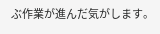ぶ作業が進んだ気がします。